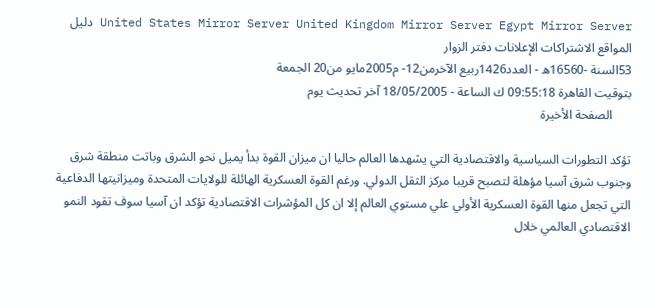United States Mirror Server United Kingdom Mirror Server Egypt Mirror Server دليل المواقع الاشتراكات الإعلانات دفتر الزوار
53السنة -16560ه - العدد1426ربيع الآخرمن12- م2005مايو من20 الجمعة
بتوقيت القاهرة 09:55:18 ك الساعة - 18/05/2005 آخر تحديث يوم
      الصفحة الأخيرة

تؤكد التطورات السياسية والاقتصادية التي يشهدها العالم حاليا ان ميزان القوة بدأ يميل نحو الشرق وباتت منطقة شرق وجنوب شرق آسيا مؤهلة لتصبح قريبا مركز الثقل الدولي. ورغم القوة العسكرية الهائلة للولايات المتحدة وميزانيتها الدفاعية التي تجعل منها القوة العسكرية الأولي علي مستوي العالم إلا ان كل المؤشرات الاقتصادية تؤكد ان آسيا سوف تقود النمو الاقتصادي العالمي خلال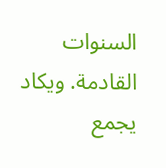السنوات القادمة. ويكاد يجمع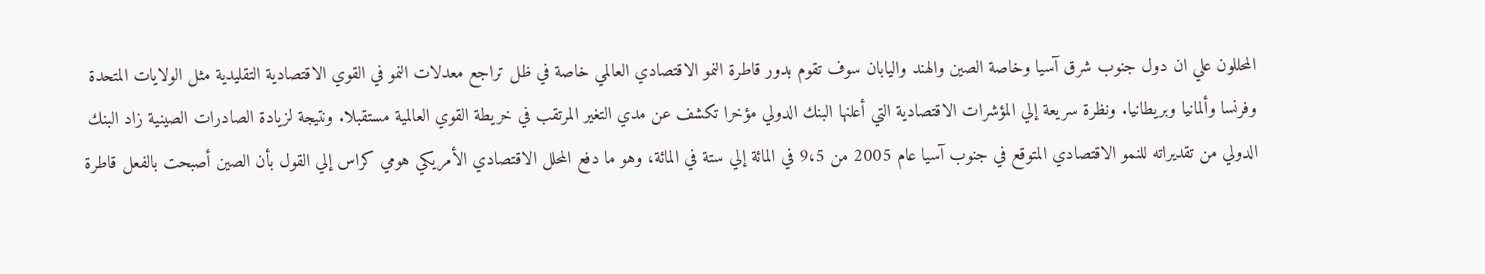المحللون علي ان دول جنوب شرق آسيا وخاصة الصين والهند واليابان سوف تقوم بدور قاطرة النمو الاقتصادي العالمي خاصة في ظل تراجع معدلات النمو في القوي الاقتصادية التقليدية مثل الولايات المتحدة وفرنسا وألمانيا وبريطانيا. ونظرة سريعة إلي المؤشرات الاقتصادية التي أعلنها البنك الدولي مؤخرا تكشف عن مدي التغير المرتقب في خريطة القوي العالمية مستقبلا. ونتيجة لزيادة الصادرات الصينية زاد البنك الدولي من تقديراته للنمو الاقتصادي المتوقع في جنوب آسيا عام 2005 من 9،5 في المائة إلي ستة في المائة، وهو ما دفع المحلل الاقتصادي الأمريكي هومي كراس إلي القول بأن الصين أصبحت بالفعل قاطرة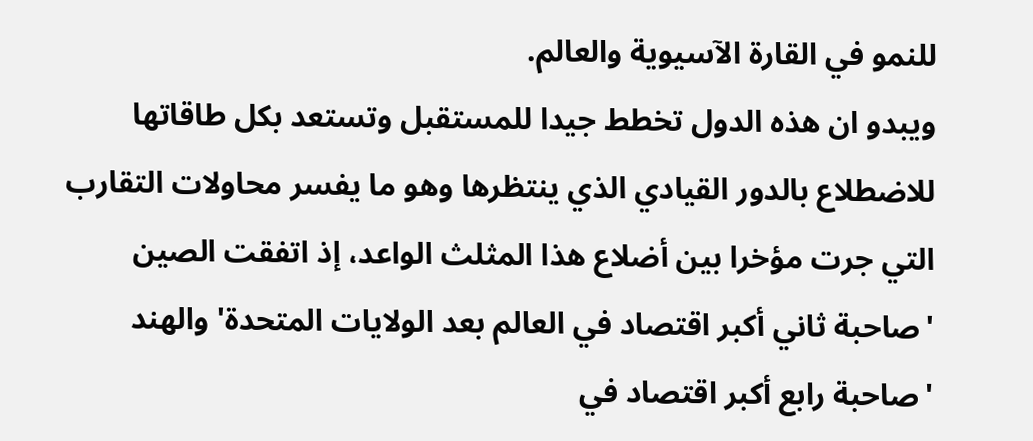للنمو في القارة الآسيوية والعالم.
ويبدو ان هذه الدول تخطط جيدا للمستقبل وتستعد بكل طاقاتها للاضطلاع بالدور القيادي الذي ينتظرها وهو ما يفسر محاولات التقارب التي جرت مؤخرا بين أضلاع هذا المثلث الواعد، إذ اتفقت الصين 'صاحبة ثاني أكبر اقتصاد في العالم بعد الولايات المتحدة' والهند 'صاحبة رابع أكبر اقتصاد في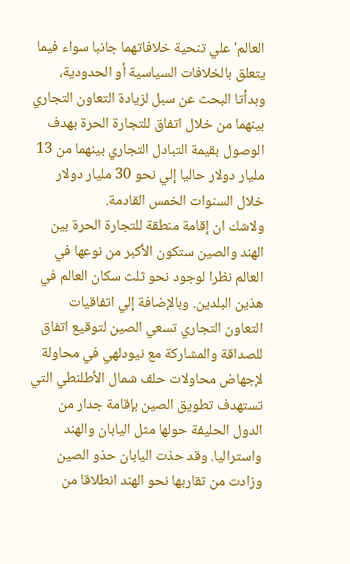العالم' علي تنحية خلافاتهما جانبا سواء فيما يتعلق بالخلافات السياسية أو الحدودية، وبدأتا البحث عن سبل لزيادة التعاون التجاري بينهما من خلال اتفاق للتجارة الحرة بهدف الوصول بقيمة التبادل التجاري بينهما من 13 مليار دولار حاليا إلي نحو 30 مليار دولار خلال السنوات الخمس القادمة.
ولاشك ان إقامة منطقة للتجارة الحرة بين الهند والصين ستكون الأكبر من نوعها في العالم نظرا لوجود نحو ثلث سكان العالم في هذين البلدين. وبالإضافة إلي اتفاقيات التعاون التجاري تسعي الصين لتوقيع اتفاق للصداقة والمشاركة مع نيودلهي في محاولة لإجهاض محاولات حلف شمال الأطلنطي التي تستهدف تطويق الصين بإقامة جدار من الدول الحليفة حولها مثل اليابان والهند واستراليا. وقد حذت اليابان حذو الصين وزادت من تقاربها نحو الهند انطلاقا من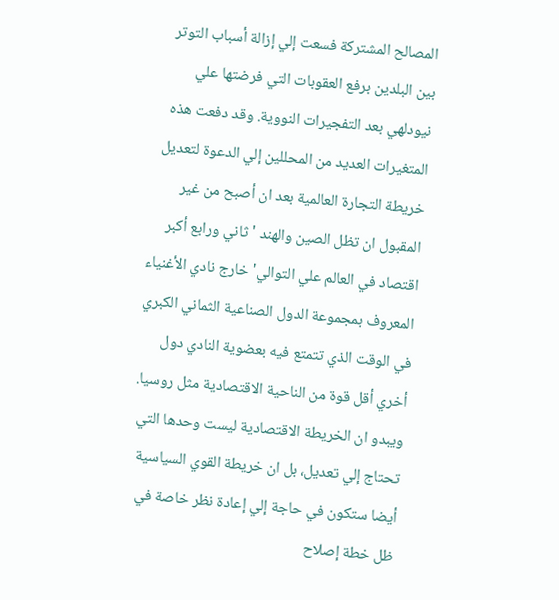المصالح المشتركة فسعت إلي إزالة أسباب التوتر بين البلدين برفع العقوبات التي فرضتها علي نيودلهي بعد التفجيرات النووية. وقد دفعت هذه المتغيرات العديد من المحللين إلي الدعوة لتعديل خريطة التجارة العالمية بعد ان أصبح من غير المقبول ان تظل الصين والهند 'ثاني ورابع أكبر اقتصاد في العالم علي التوالي' خارج نادي الأغنياء المعروف بمجموعة الدول الصناعية الثماني الكبري في الوقت الذي تتمتع فيه بعضوية النادي دول أخري أقل قوة من الناحية الاقتصادية مثل روسيا. ويبدو ان الخريطة الاقتصادية ليست وحدها التي تحتاج إلي تعديل، بل ان خريطة القوي السياسية أيضا ستكون في حاجة إلي إعادة نظر خاصة في ظل خطة إصلاح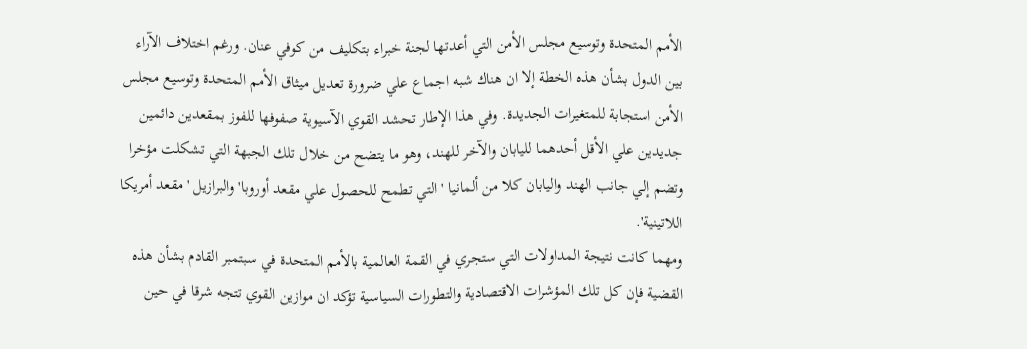الأمم المتحدة وتوسيع مجلس الأمن التي أعدتها لجنة خبراء بتكليف من كوفي عنان. ورغم اختلاف الآراء بين الدول بشأن هذه الخطة إلا ان هناك شبه اجماع علي ضرورة تعديل ميثاق الأمم المتحدة وتوسيع مجلس الأمن استجابة للمتغيرات الجديدة. وفي هذا الإطار تحشد القوي الآسيوية صفوفها للفوز بمقعدين دائمين جديدين علي الأقل أحدهما لليابان والآخر للهند، وهو ما يتضح من خلال تلك الجبهة التي تشكلت مؤخرا وتضم إلي جانب الهند واليابان كلا من ألمانيا 'التي تطمح للحصول علي مقعد أوروبا' والبرازيل 'مقعد أمريكا اللاتينية'.
ومهما كانت نتيجة المداولات التي ستجري في القمة العالمية بالأمم المتحدة في سبتمبر القادم بشأن هذه القضية فإن كل تلك المؤشرات الاقتصادية والتطورات السياسية تؤكد ان موازين القوي تتجه شرقا في حين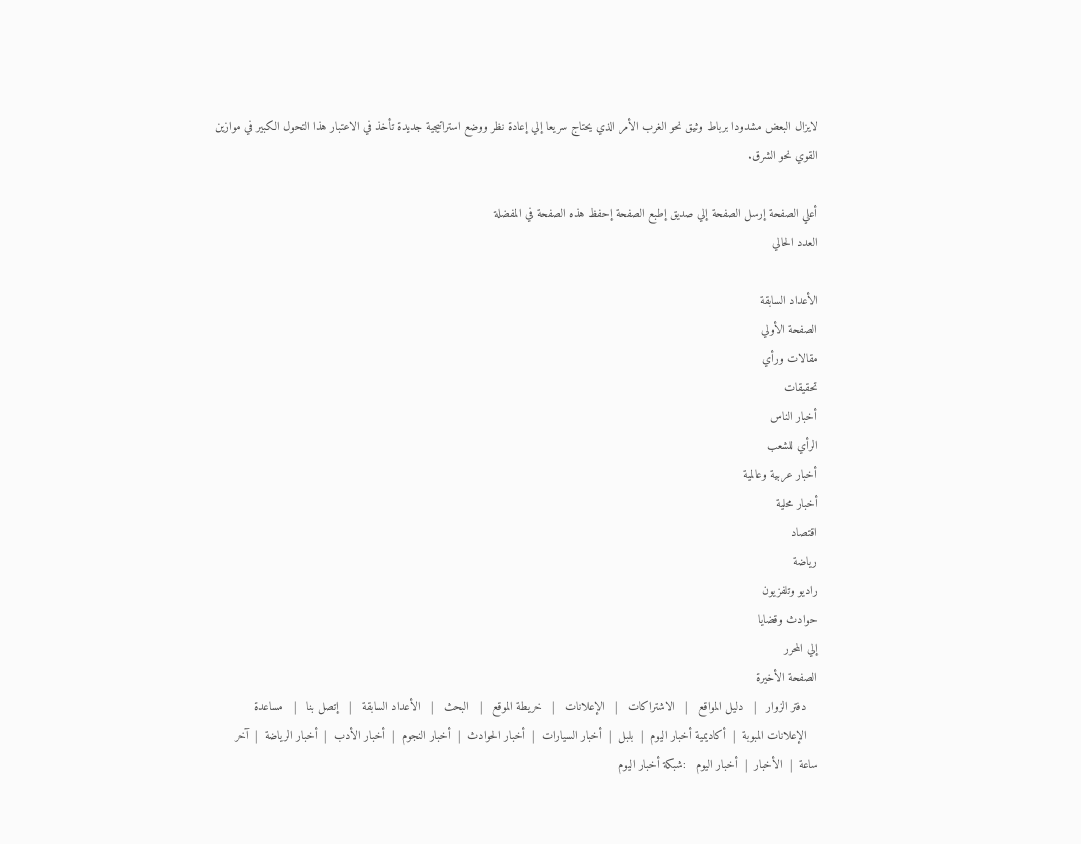لايزال البعض مشدودا برباط وثيق نحو الغرب الأمر الذي يحتاج سريعا إلي إعادة نظر ووضع استراتيجية جديدة تأخذ في الاعتبار هذا التحول الكبير في موازين القوي نحو الشرق.

أعلي الصفحة إرسل الصفحة إلي صديق إطبع الصفحة إحفظ هذه الصفحة في المفضلة
العدد الحالي

الأعداد السابقة
الصفحة الأولي
مقالات ورأي
تحقيقات
أخبار الناس
الرأي للشعب
أخبار عربية وعالمية
أخبار محلية
اقتصاد
رياضة
راديو وتلفزيون
حوادث وقضايا
إلي المحرر
الصفحة الأخيرة
   دفتر الزوار   |   دليل المواقع   |   الاشتراكات   |   الإعلانات   |   خريطة الموقع   |   البحث   |   الأعداد السابقة   |   إتصل بنا   |   مساعدة
   الإعلانات المبوبة  |  أكاديمية أخبار اليوم  |  بلبل  |  أخبار السيارات  |  أخبار الحوادث  |  أخبار النجوم  |  أخبار الأدب  |  أخبار الرياضة  |  آخر ساعة  |  الأخبار  |  أخبار اليوم   :شبكة أخبار اليوم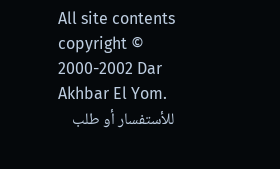All site contents copyright © 2000-2002 Dar Akhbar El Yom.
للأستفسار أو طلب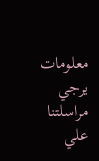معلومات يرجي مراسلتنا علي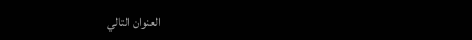العنوان التالي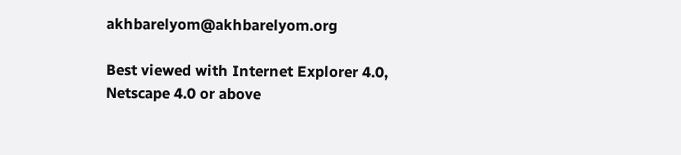akhbarelyom@akhbarelyom.org

Best viewed with Internet Explorer 4.0, Netscape 4.0 or above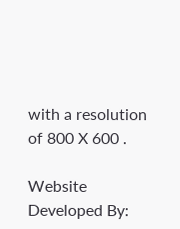with a resolution of 800 X 600 .

Website Developed By: